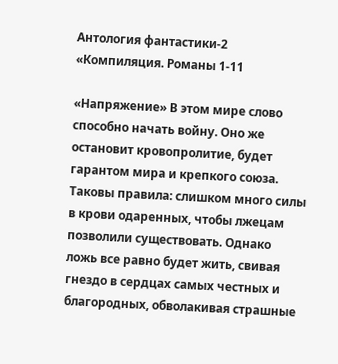Антология фантастики-2 «Компиляция. Романы 1-11

«Напряжение» В этом мире слово способно начать войну. Оно же остановит кровопролитие, будет гарантом мира и крепкого союза. Таковы правила: слишком много силы в крови одаренных, чтобы лжецам позволили существовать. Однако ложь все равно будет жить, свивая гнездо в сердцах самых честных и благородных, обволакивая страшные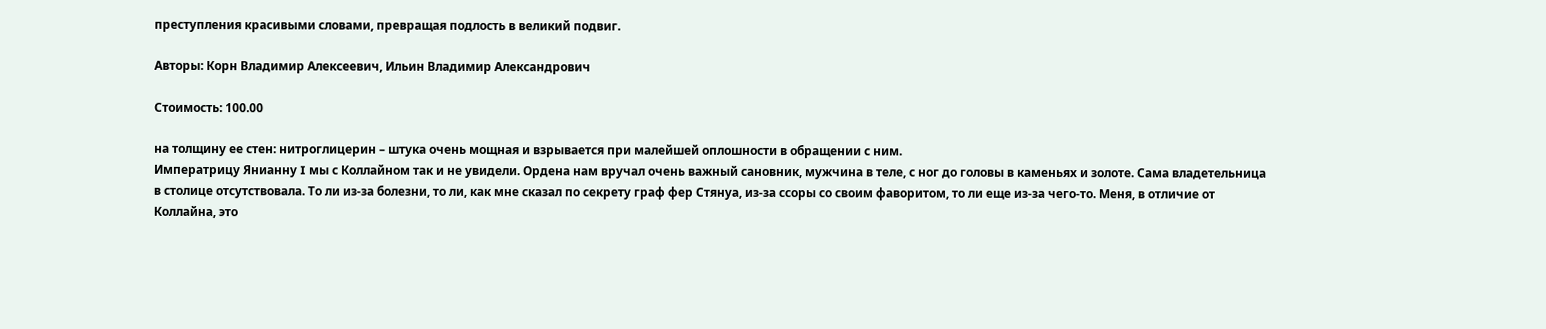преступления красивыми словами, превращая подлость в великий подвиг.

Авторы: Корн Владимир Алексеевич, Ильин Владимир Александрович

Стоимость: 100.00

на толщину ее стен: нитроглицерин – штука очень мощная и взрывается при малейшей оплошности в обращении с ним.
Императрицу Янианну I мы с Коллайном так и не увидели. Ордена нам вручал очень важный сановник, мужчина в теле, с ног до головы в каменьях и золоте. Сама владетельница в столице отсутствовала. То ли из-за болезни, то ли, как мне сказал по секрету граф фер Стянуа, из-за ссоры со своим фаворитом, то ли еще из-за чего-то. Меня, в отличие от Коллайна, это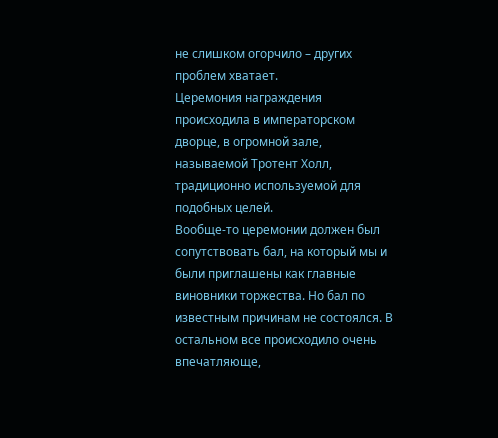не слишком огорчило – других проблем хватает.
Церемония награждения происходила в императорском дворце, в огромной зале, называемой Тротент Холл, традиционно используемой для подобных целей.
Вообще-то церемонии должен был сопутствовать бал, на который мы и были приглашены как главные виновники торжества. Но бал по известным причинам не состоялся. В остальном все происходило очень впечатляюще,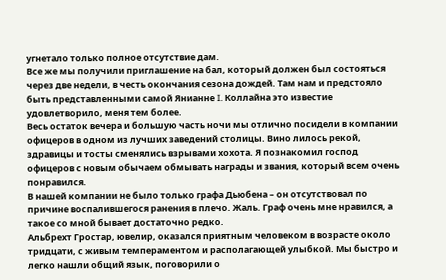угнетало только полное отсутствие дам.
Все же мы получили приглашение на бал, который должен был состояться через две недели, в честь окончания сезона дождей. Там нам и предстояло быть представленными самой Янианне I. Коллайна это известие удовлетворило, меня тем более.
Весь остаток вечера и большую часть ночи мы отлично посидели в компании офицеров в одном из лучших заведений столицы. Вино лилось рекой, здравицы и тосты сменялись взрывами хохота. Я познакомил господ офицеров с новым обычаем обмывать награды и звания, который всем очень понравился.
В нашей компании не было только графа Дьюбена – он отсутствовал по причине воспалившегося ранения в плечо. Жаль. Граф очень мне нравился, а такое со мной бывает достаточно редко.
Альбрехт Гростар, ювелир, оказался приятным человеком в возрасте около тридцати, с живым темпераментом и располагающей улыбкой. Мы быстро и легко нашли общий язык, поговорили о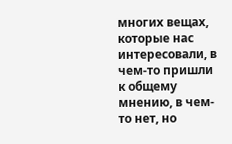многих вещах, которые нас интересовали, в чем-то пришли к общему мнению, в чем-то нет, но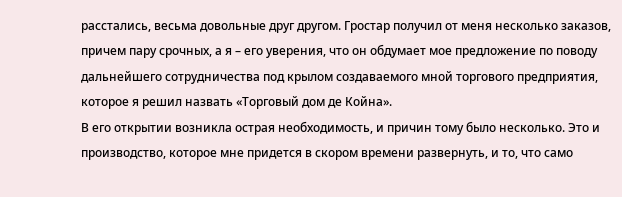расстались, весьма довольные друг другом. Гростар получил от меня несколько заказов, причем пару срочных, а я – его уверения, что он обдумает мое предложение по поводу дальнейшего сотрудничества под крылом создаваемого мной торгового предприятия, которое я решил назвать «Торговый дом де Койна».
В его открытии возникла острая необходимость, и причин тому было несколько. Это и производство, которое мне придется в скором времени развернуть, и то, что само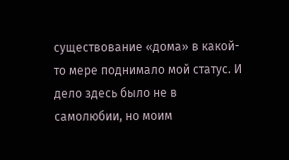существование «дома» в какой-то мере поднимало мой статус. И дело здесь было не в самолюбии, но моим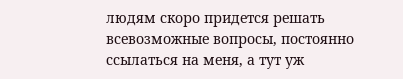людям скоро придется решать всевозможные вопросы, постоянно ссылаться на меня, а тут уж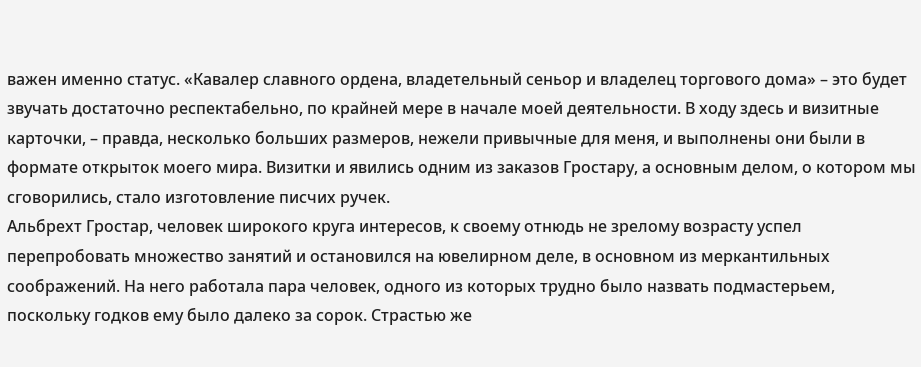важен именно статус. «Кавалер славного ордена, владетельный сеньор и владелец торгового дома» – это будет звучать достаточно респектабельно, по крайней мере в начале моей деятельности. В ходу здесь и визитные карточки, – правда, несколько больших размеров, нежели привычные для меня, и выполнены они были в формате открыток моего мира. Визитки и явились одним из заказов Гростару, а основным делом, о котором мы сговорились, стало изготовление писчих ручек.
Альбрехт Гростар, человек широкого круга интересов, к своему отнюдь не зрелому возрасту успел перепробовать множество занятий и остановился на ювелирном деле, в основном из меркантильных соображений. На него работала пара человек, одного из которых трудно было назвать подмастерьем, поскольку годков ему было далеко за сорок. Страстью же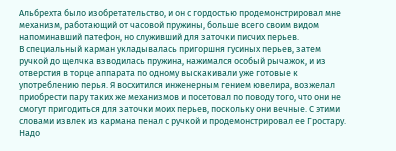Альбрехта было изобретательство, и он с гордостью продемонстрировал мне механизм, работающий от часовой пружины, больше всего своим видом напоминавший патефон, но служивший для заточки писчих перьев.
В специальный карман укладывалась пригоршня гусиных перьев, затем ручкой до щелчка взводилась пружина, нажимался особый рычажок, и из отверстия в торце аппарата по одному выскакивали уже готовые к употреблению перья. Я восхитился инженерным гением ювелира, возжелал приобрести пару таких же механизмов и посетовал по поводу того, что они не смогут пригодиться для заточки моих перьев, поскольку они вечные. С этими словами извлек из кармана пенал с ручкой и продемонстрировал ее Гростару. Надо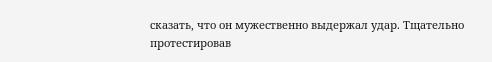сказать, что он мужественно выдержал удар. Тщательно протестировав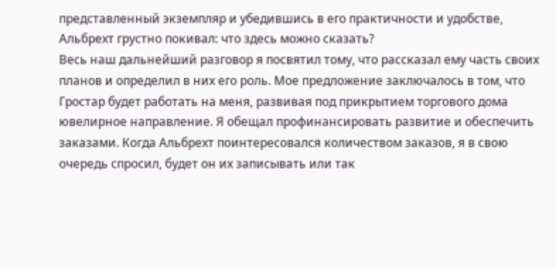представленный экземпляр и убедившись в его практичности и удобстве, Альбрехт грустно покивал: что здесь можно сказать?
Весь наш дальнейший разговор я посвятил тому, что рассказал ему часть своих планов и определил в них его роль. Мое предложение заключалось в том, что Гростар будет работать на меня, развивая под прикрытием торгового дома ювелирное направление. Я обещал профинансировать развитие и обеспечить заказами. Когда Альбрехт поинтересовался количеством заказов, я в свою очередь спросил, будет он их записывать или так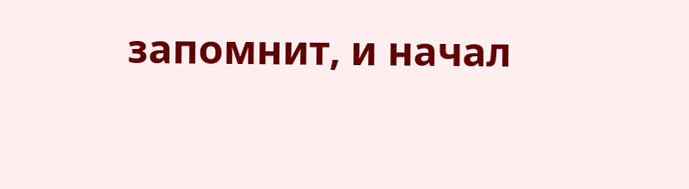запомнит, и начал